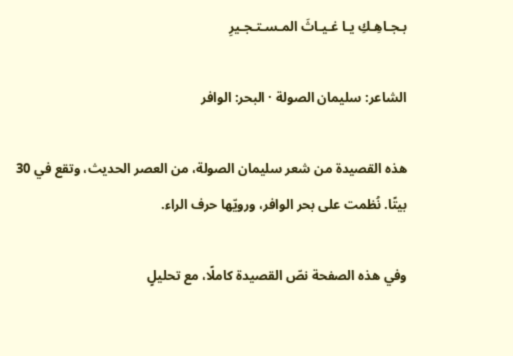بـجـاهِـكِ يـا غـيـاثَ المـسـتـجـيرِ

الشاعر: سليمان الصولة · البحر: الوافر

هذه القصيدة من شعر سليمان الصولة، من العصر الحديث، وتقع في 30 بيتًا. نُظمت على بحر الوافر، ورويّها حرف الراء.

وفي هذه الصفحة نصّ القصيدة كاملًا، مع تحليلٍ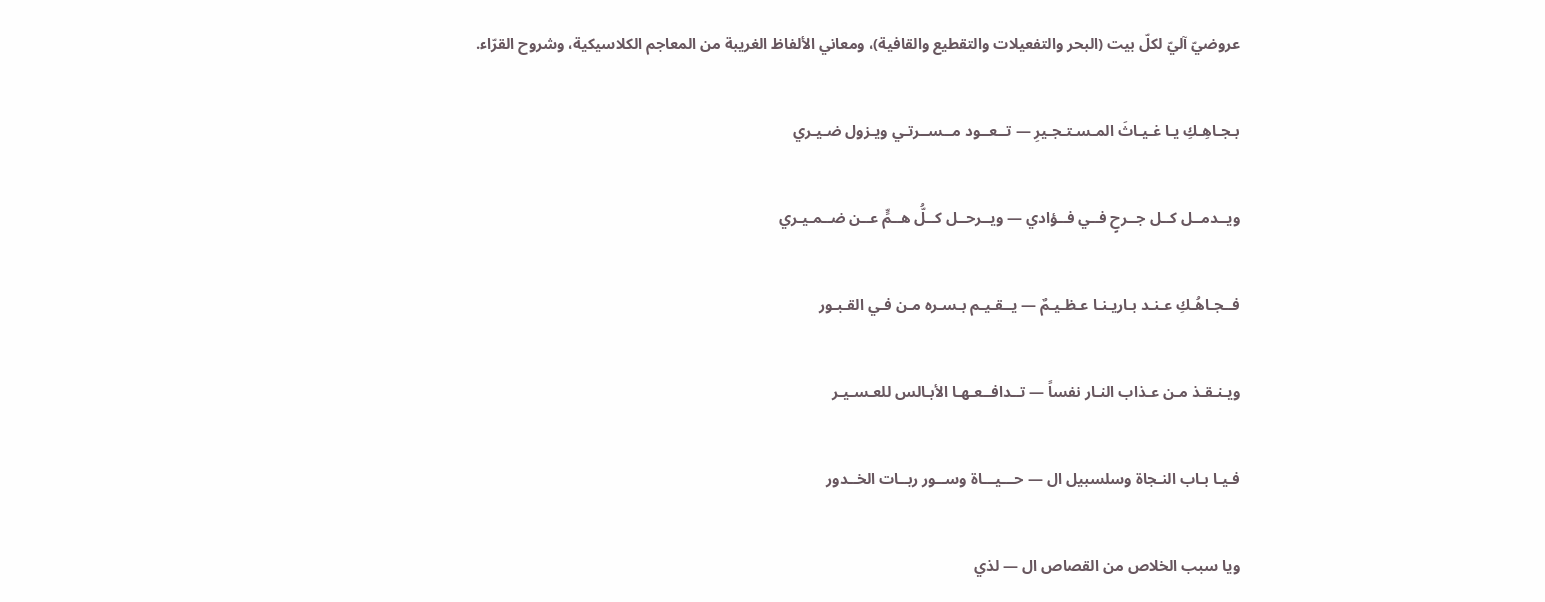عروضيّ آليّ لكلّ بيت (البحر والتفعيلات والتقطيع والقافية)، ومعاني الألفاظ الغريبة من المعاجم الكلاسيكية، وشروح القرّاء.

بـجـاهِـكِ يـا غـيـاثَ المـسـتـجـيرِ — تــعــود مــســرتـي ويـزول ضـيـري

ويــدمــل كــل جــرحٍ فــي فــؤادي — ويــرحــل كــلُّ هــمٍّ عــن ضــمـيـري

فــجـاهُـكِ عـنـد بـاريـنـا عـظـيـمٌ — يــقـيـم بـسـره مـن فـي القـبـور

ويـنـقـذ مـن عـذاب النـار نفساً — تــدافــعـهـا الأبـالس للعـسـيـر

فـيـا بـاب النـجاة وسلسبيل ال — حـــيـــاة وســور ربــات الخــدور

ويا سبب الخلاص من القصاص ال — لذي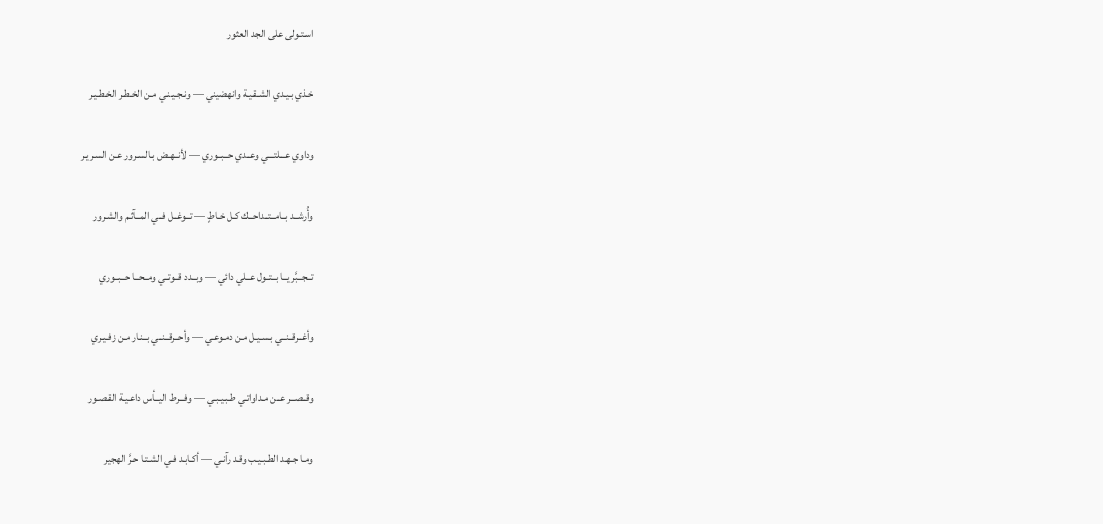اسـتـولى على الجد العثور

خـذي بـيـدي الشـقـيـة وانهضيني — ونـجـيـنـي مـن الخـطـر الخـطـيـر

وداوي عـــلتـــي وعــدي حــبــوري — لأنــهـض بـالسـرور عـن السـريـر

وأُرشــد بــامــتــداحــك كـل خـاطٍ — تــوغــل فــي المــآثـم والشـرور

تــجــبَّر يــا بــتــول عــلي دائي — وبــدد قــوتــي ومــحــا حــبــوري

وأغــرقــنــي بـسـيـل مـن دمـوعـي — وأحــرقــنــي بــنـار مـن زفـيـري

وقــصــر عــن مـداواتـي طـبـيـبـي — وفــرط اليــأس داعـيـة القـصـور

ومـا جـهـد الطـبـيـب وقـد رآنـي — أكـابـد فـي الشـتـا حـرَّ الهجير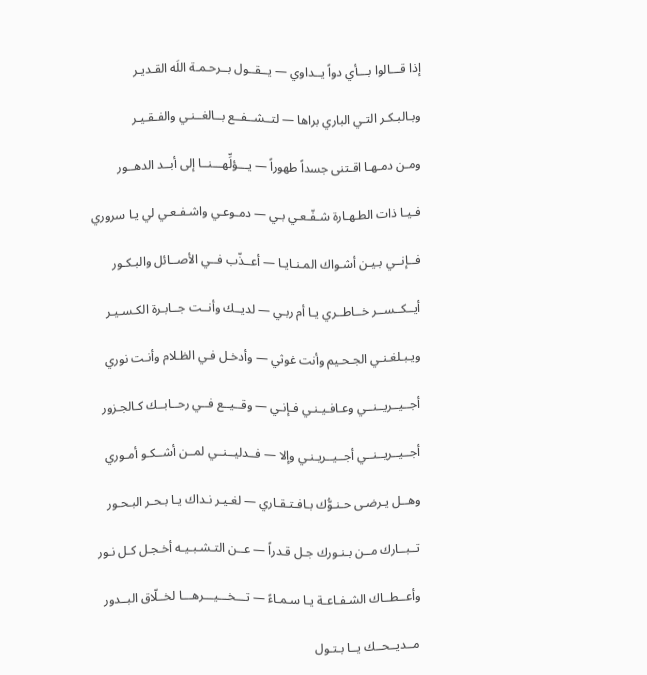إذا قـــالوا بـــأي دواً يــداوي — يــقــول بــرحـمـة اللَه القـديـر

وبـالبـكـر التـي الباري براها — لتــشــفــع بــالغــنـي والفـقـيـر

ومـن دمـهـا اقـتنى جسداً طهوراً — يـــؤلِّهـــنــا إلى أبــد الدهــور

فـيـا ذات الطـهـارة شـفّـعـي بـي — دمـوعـي واشـفـعـي لي يـا سروري

فــإنــي بـيـن أشـواك المـنـايـا — أعــذّب فــي الأصــائل والبـكـور

أيــكــســر خــاطــري يـا أم ربـي — لديــك وأنــت جــابـرة الكـسـيـر

ويـبـلغـنـي الجـحـيم وأنت غوثي — وأدخـل فـي الظـلام وأنـت نوري

أجــيــريــنــي وعـافـيـنـي فـإنـي — وقــيــع فــي رحــابــك كـالجـزور

أجــيــريــنــي أجــيــريـنـي وإلا — فــدليــنــي لمــن أشــكـو أمـوري

وهــل يـرضـى حـنـوُّك بـافـتـقـاري — لغـيـر نـداك يـا بـحـر البـحـور

تــبــارك مــن بـنـورك جـل قـدراً — عــن التـشـبـيـه أخـجـل كـل نـور

وأعــطــاك الشـفـاعـة يـا سـمـاءً — تـــخـــيـــرهـــا لخــلّاق البــدور

مــديــحــك يــا بـتـول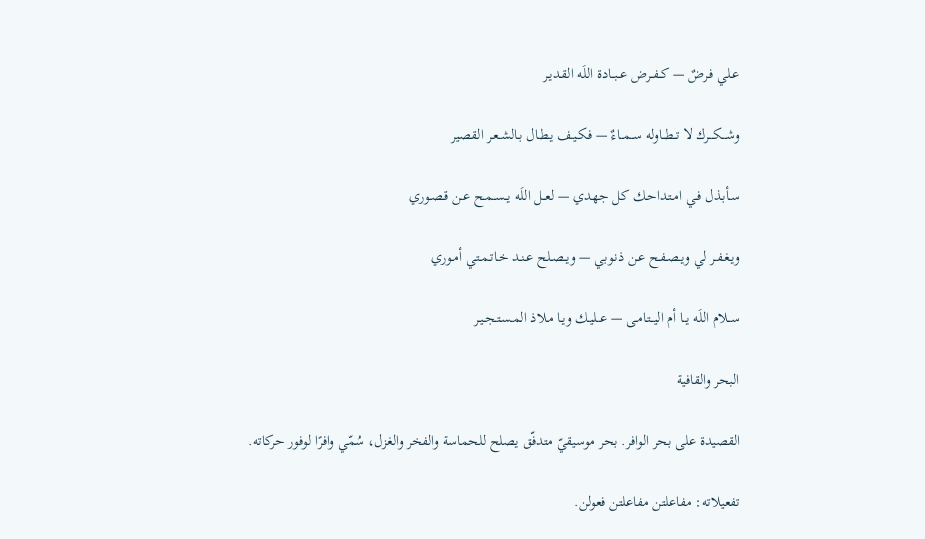عـلي فـرضٌ — كــفــرض عــبــادة اللَه القـديـر

وشـــكـــرك لا تــطــاوله ســمــاءٌ — فـكـيـف يـطـال بـالشـعـر القصير

سـأبـذل فـي امـتـداحـك كل جهدي — لعــل اللَه يــســمـح عـن قـصـوري

ويـغـفـر لي ويـصـفـح عـن ذنـوبي — ويــصـلح عـنـد خـاتـمـتـي أمـوري

ســلام اللَه يــا أم اليــتـامـى — عــليـك ويـا مـلاذ المـسـتـجـيـر

البحر والقافية

القصيدة على بحر الوافر. بحر موسيقيّ متدفّق يصلح للحماسة والفخر والغزل، سُمّي وافرًا لوفور حركاته.

تفعيلاته: مفاعلتن مفاعلتن فعولن.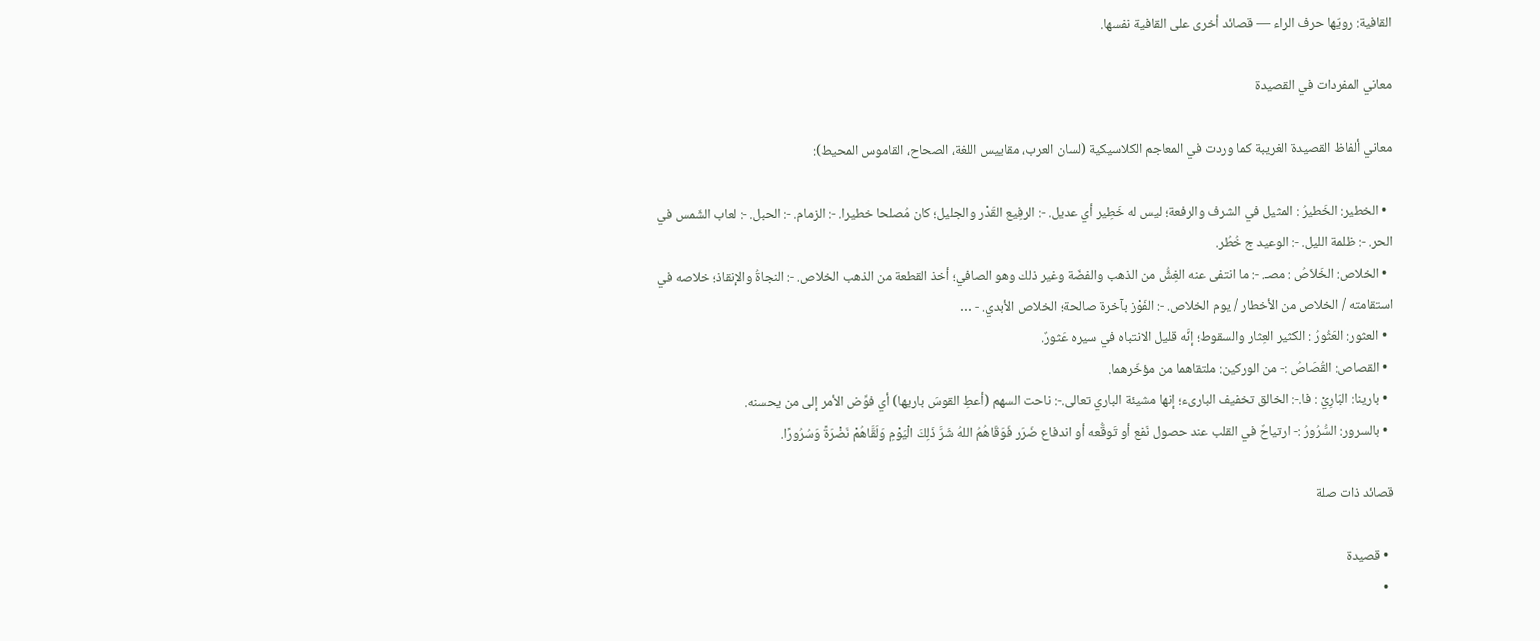القافية: رويّها حرف الراء — قصائد أخرى على القافية نفسها.

معاني المفردات في القصيدة

معاني ألفاظ القصيدة الغريبة كما وردت في المعاجم الكلاسيكية (لسان العرب، مقاييس اللغة، الصحاح، القاموس المحيط):

  • الخطير: الخَطيرُ : المثيل في الشرف والرفعة؛ ليس له خَطِير أي عديل. -: الرفِيع القَدْر والجليل؛ كان مُصلحا خطيرا. -: الزمام. -: الحبل. -: لعاب الشّمس في الحر. -: ظلمة الليل. -: الوعيد ج خُطُر.
  • الخلاص: الخَلاَصُ : مصـ. -: ما انتفى عنه الغِشُّ من الذهب والفضّة وغير ذلك وهو الصافي؛ أخذ القطعة من الذهب الخلاص. -: النجاةُ والإنقاذ؛ خلاصه في استقامته / الخلاص من الأخطار / يوم الخلاص. -: الفَوْز بآخرة صالحة؛ الخلاص الأبدي. - …
  • العثور: العَثُورُ : الكثير العِثار والسقوط؛ إنَّه قليل الانتباه في سيره عَثورٌ.
  • القصاص: القُصَاصُ :- من الوركين: ملتقاهما من مؤخّرهما.
  • بارينا: البَارِيْ : فا.-: الخالق تخفيف البارىء؛ إنها مشيئة الباري تعالى.-: ناحت السهم (أعطِ القوسَ باريها) أي فوِّض الأمر إلى من يحسنه.
  • بالسرور: السُّرُورُ :- ارتياحٌ في القلب عند حصول نَفع أو تَوقُّعه أو اندفاع ضَرَر فَوَقَاهُمُ اللهُ شَرَّ ذَلِكَ الْيَوْمِ وَلَقَّاهُمْ نَضْرَةً وَسُرُورًا.

قصائد ذات صلة

  • قصيدة
  •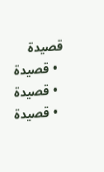قصيدة
  • قصيدة
  • قصيدة
  • قصيدة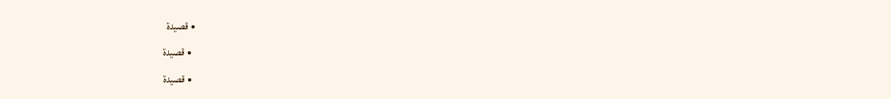• قصيدة
  • قصيدة
  • قصيدة